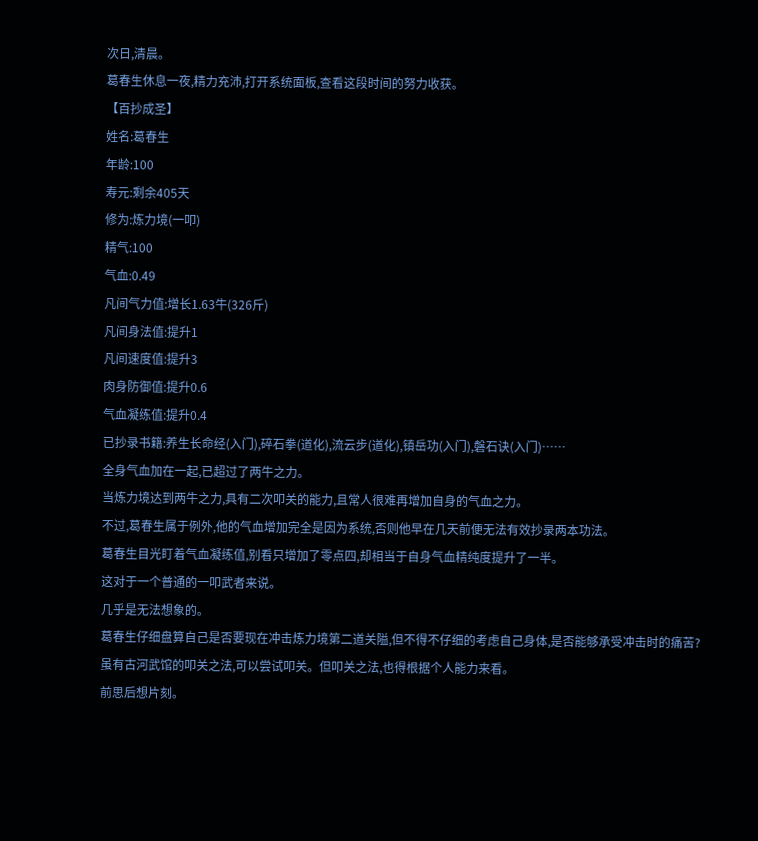次日,清晨。
葛春生休息一夜,精力充沛,打开系统面板,查看这段时间的努力收获。
【百抄成圣】
姓名:葛春生
年龄:100
寿元:剩余405天
修为:炼力境(一叩)
精气:100
气血:0.49
凡间气力值:增长1.63牛(326斤)
凡间身法值:提升1
凡间速度值:提升3
肉身防御值:提升0.6
气血凝练值:提升0.4
已抄录书籍:养生长命经(入门),碎石拳(道化),流云步(道化),镇岳功(入门),磐石诀(入门)……
全身气血加在一起,已超过了两牛之力。
当炼力境达到两牛之力,具有二次叩关的能力,且常人很难再增加自身的气血之力。
不过,葛春生属于例外,他的气血增加完全是因为系统,否则他早在几天前便无法有效抄录两本功法。
葛春生目光盯着气血凝练值,别看只增加了零点四,却相当于自身气血精纯度提升了一半。
这对于一个普通的一叩武者来说。
几乎是无法想象的。
葛春生仔细盘算自己是否要现在冲击炼力境第二道关隘,但不得不仔细的考虑自己身体,是否能够承受冲击时的痛苦?
虽有古河武馆的叩关之法,可以尝试叩关。但叩关之法,也得根据个人能力来看。
前思后想片刻。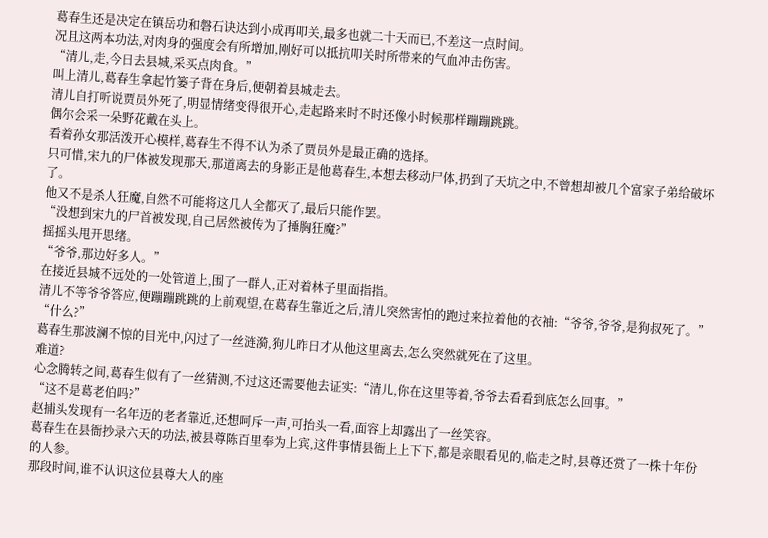葛春生还是决定在镇岳功和磐石诀达到小成再叩关,最多也就二十天而已,不差这一点时间。
况且这两本功法,对肉身的强度会有所增加,刚好可以抵抗叩关时所带来的气血冲击伤害。
“清儿,走,今日去县城,采买点肉食。”
叫上清儿,葛春生拿起竹篓子背在身后,便朝着县城走去。
清儿自打听说贾员外死了,明显情绪变得很开心,走起路来时不时还像小时候那样蹦蹦跳跳。
偶尔会采一朵野花戴在头上。
看着孙女那活泼开心模样,葛春生不得不认为杀了贾员外是最正确的选择。
只可惜,宋九的尸体被发现那天,那道离去的身影正是他葛春生,本想去移动尸体,扔到了天坑之中,不曾想却被几个富家子弟给破坏了。
他又不是杀人狂魔,自然不可能将这几人全都灭了,最后只能作罢。
“没想到宋九的尸首被发现,自己居然被传为了捶胸狂魔?”
摇摇头甩开思绪。
“爷爷,那边好多人。”
在接近县城不远处的一处管道上,围了一群人,正对着林子里面指指。
清儿不等爷爷答应,便蹦蹦跳跳的上前观望,在葛春生靠近之后,清儿突然害怕的跑过来拉着他的衣袖:“爷爷,爷爷,是狗叔死了。”
“什么?”
葛春生那波澜不惊的目光中,闪过了一丝涟漪,狗儿昨日才从他这里离去,怎么突然就死在了这里。
难道?
心念腾转之间,葛春生似有了一丝猜测,不过这还需要他去证实:“清儿,你在这里等着,爷爷去看看到底怎么回事。”
“这不是葛老伯吗?”
赵捕头发现有一名年迈的老者靠近,还想呵斥一声,可抬头一看,面容上却露出了一丝笑容。
葛春生在县衙抄录六天的功法,被县尊陈百里奉为上宾,这件事情县衙上上下下,都是亲眼看见的,临走之时,县尊还赏了一株十年份的人参。
那段时间,谁不认识这位县尊大人的座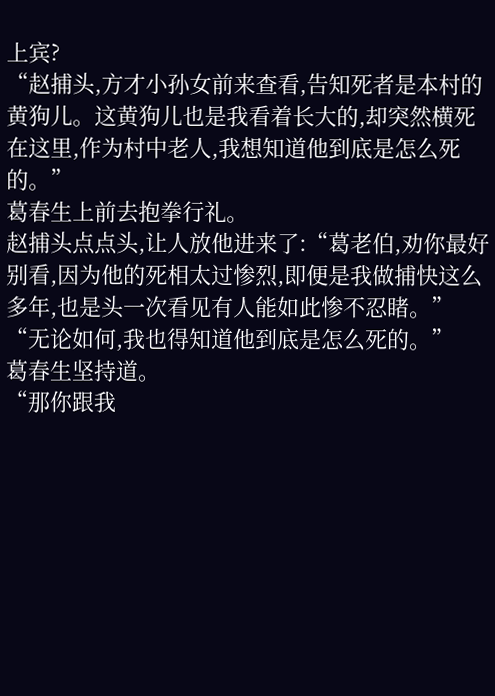上宾?
“赵捕头,方才小孙女前来查看,告知死者是本村的黄狗儿。这黄狗儿也是我看着长大的,却突然横死在这里,作为村中老人,我想知道他到底是怎么死的。”
葛春生上前去抱拳行礼。
赵捕头点点头,让人放他进来了:“葛老伯,劝你最好别看,因为他的死相太过惨烈,即便是我做捕快这么多年,也是头一次看见有人能如此惨不忍睹。”
“无论如何,我也得知道他到底是怎么死的。”
葛春生坚持道。
“那你跟我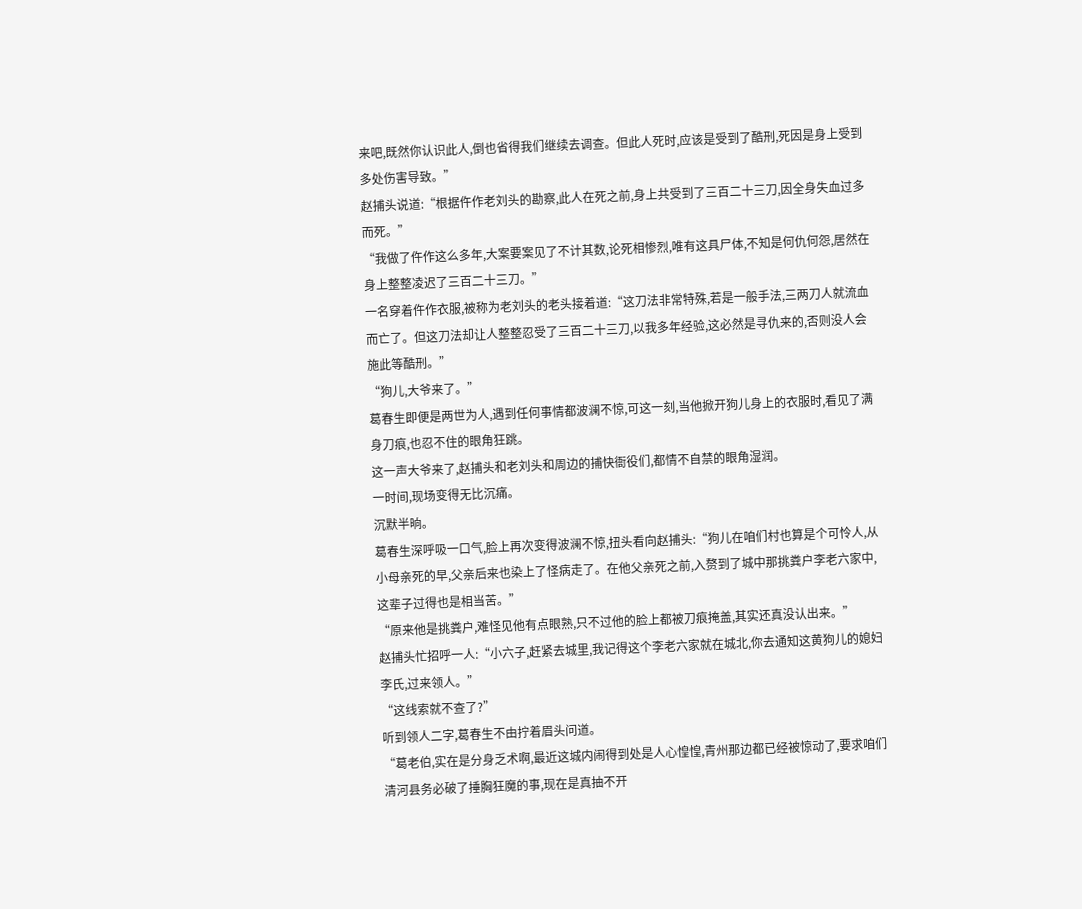来吧,既然你认识此人,倒也省得我们继续去调查。但此人死时,应该是受到了酷刑,死因是身上受到多处伤害导致。”
赵捕头说道:“根据仵作老刘头的勘察,此人在死之前,身上共受到了三百二十三刀,因全身失血过多而死。”
“我做了仵作这么多年,大案要案见了不计其数,论死相惨烈,唯有这具尸体,不知是何仇何怨,居然在身上整整凌迟了三百二十三刀。”
一名穿着仵作衣服,被称为老刘头的老头接着道:“这刀法非常特殊,若是一般手法,三两刀人就流血而亡了。但这刀法却让人整整忍受了三百二十三刀,以我多年经验,这必然是寻仇来的,否则没人会施此等酷刑。”
“狗儿,大爷来了。”
葛春生即便是两世为人,遇到任何事情都波澜不惊,可这一刻,当他掀开狗儿身上的衣服时,看见了满身刀痕,也忍不住的眼角狂跳。
这一声大爷来了,赵捕头和老刘头和周边的捕快衙役们,都情不自禁的眼角湿润。
一时间,现场变得无比沉痛。
沉默半晌。
葛春生深呼吸一口气,脸上再次变得波澜不惊,扭头看向赵捕头:“狗儿在咱们村也算是个可怜人,从小母亲死的早,父亲后来也染上了怪病走了。在他父亲死之前,入赘到了城中那挑粪户李老六家中,这辈子过得也是相当苦。”
“原来他是挑粪户,难怪见他有点眼熟,只不过他的脸上都被刀痕掩盖,其实还真没认出来。”
赵捕头忙招呼一人:“小六子,赶紧去城里,我记得这个李老六家就在城北,你去通知这黄狗儿的媳妇李氏,过来领人。”
“这线索就不查了?”
听到领人二字,葛春生不由拧着眉头问道。
“葛老伯,实在是分身乏术啊,最近这城内闹得到处是人心惶惶,青州那边都已经被惊动了,要求咱们清河县务必破了捶胸狂魔的事,现在是真抽不开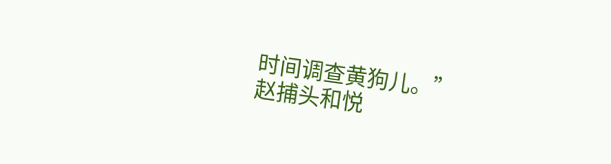时间调查黄狗儿。”
赵捕头和悦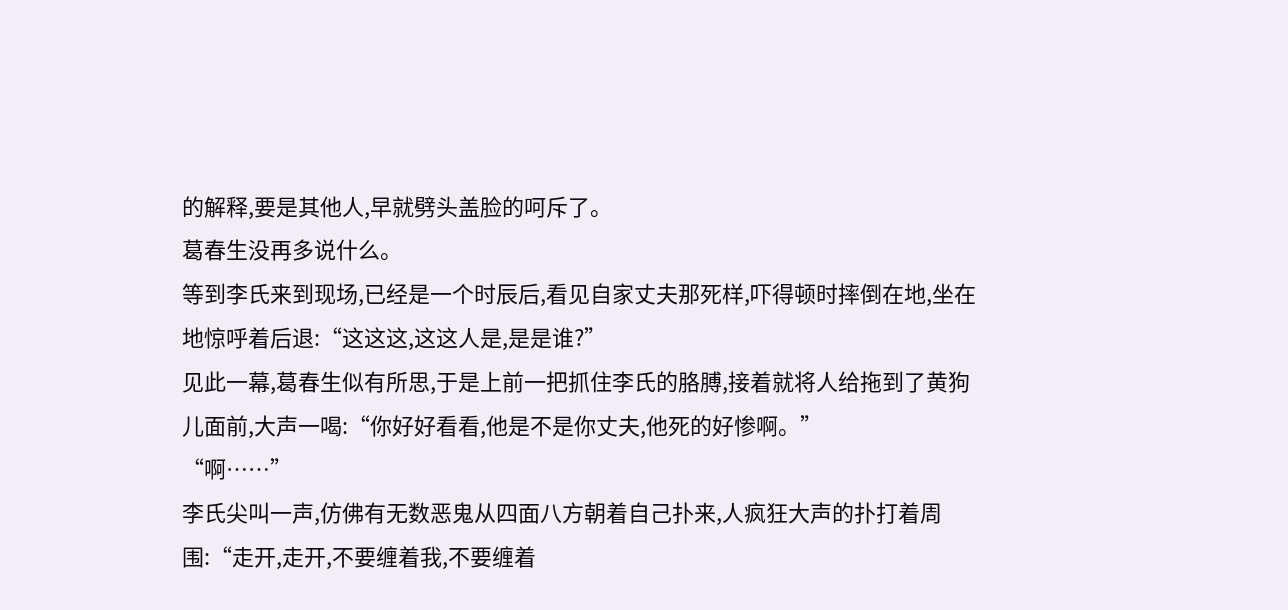的解释,要是其他人,早就劈头盖脸的呵斥了。
葛春生没再多说什么。
等到李氏来到现场,已经是一个时辰后,看见自家丈夫那死样,吓得顿时摔倒在地,坐在地惊呼着后退:“这这这,这这人是,是是谁?”
见此一幕,葛春生似有所思,于是上前一把抓住李氏的胳膊,接着就将人给拖到了黄狗儿面前,大声一喝:“你好好看看,他是不是你丈夫,他死的好惨啊。”
“啊……”
李氏尖叫一声,仿佛有无数恶鬼从四面八方朝着自己扑来,人疯狂大声的扑打着周围:“走开,走开,不要缠着我,不要缠着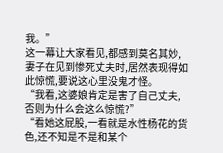我。”
这一幕让大家看见,都感到莫名其妙,妻子在见到惨死丈夫时,居然表现得如此惊慌,要说这心里没鬼才怪。
“我看,这婆娘肯定是害了自己丈夫,否则为什么会这么惊慌?”
“看她这屁股,一看就是水性杨花的货色,还不知是不是和某个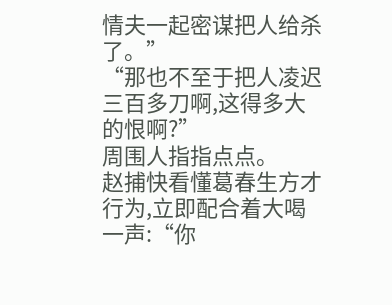情夫一起密谋把人给杀了。”
“那也不至于把人凌迟三百多刀啊,这得多大的恨啊?”
周围人指指点点。
赵捕快看懂葛春生方才行为,立即配合着大喝一声:“你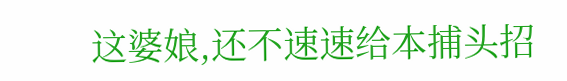这婆娘,还不速速给本捕头招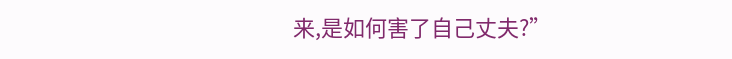来,是如何害了自己丈夫?”